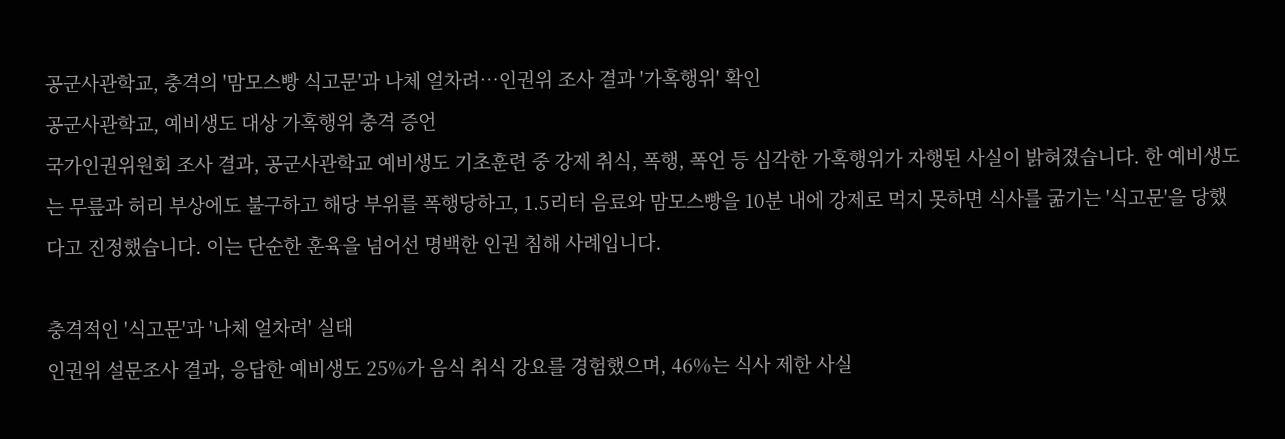공군사관학교, 충격의 '맘모스빵 식고문'과 나체 얼차려…인권위 조사 결과 '가혹행위' 확인
공군사관학교, 예비생도 대상 가혹행위 충격 증언
국가인권위원회 조사 결과, 공군사관학교 예비생도 기초훈련 중 강제 취식, 폭행, 폭언 등 심각한 가혹행위가 자행된 사실이 밝혀졌습니다. 한 예비생도는 무릎과 허리 부상에도 불구하고 해당 부위를 폭행당하고, 1.5리터 음료와 맘모스빵을 10분 내에 강제로 먹지 못하면 식사를 굶기는 '식고문'을 당했다고 진정했습니다. 이는 단순한 훈육을 넘어선 명백한 인권 침해 사례입니다.

충격적인 '식고문'과 '나체 얼차려' 실태
인권위 설문조사 결과, 응답한 예비생도 25%가 음식 취식 강요를 경험했으며, 46%는 식사 제한 사실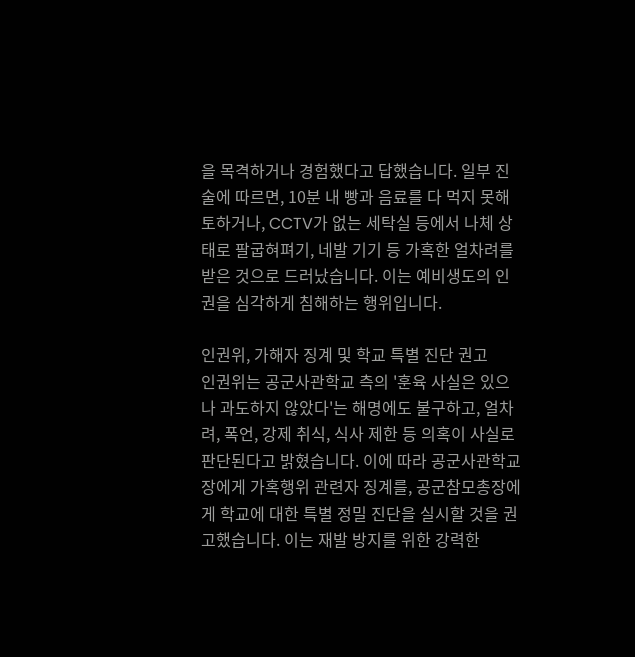을 목격하거나 경험했다고 답했습니다. 일부 진술에 따르면, 10분 내 빵과 음료를 다 먹지 못해 토하거나, CCTV가 없는 세탁실 등에서 나체 상태로 팔굽혀펴기, 네발 기기 등 가혹한 얼차려를 받은 것으로 드러났습니다. 이는 예비생도의 인권을 심각하게 침해하는 행위입니다.

인권위, 가해자 징계 및 학교 특별 진단 권고
인권위는 공군사관학교 측의 '훈육 사실은 있으나 과도하지 않았다'는 해명에도 불구하고, 얼차려, 폭언, 강제 취식, 식사 제한 등 의혹이 사실로 판단된다고 밝혔습니다. 이에 따라 공군사관학교장에게 가혹행위 관련자 징계를, 공군참모총장에게 학교에 대한 특별 정밀 진단을 실시할 것을 권고했습니다. 이는 재발 방지를 위한 강력한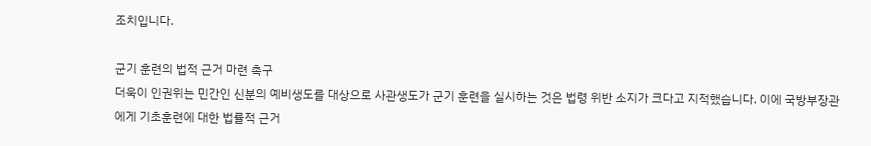조치입니다.

군기 훈련의 법적 근거 마련 촉구
더욱이 인권위는 민간인 신분의 예비생도를 대상으로 사관생도가 군기 훈련을 실시하는 것은 법령 위반 소지가 크다고 지적했습니다. 이에 국방부장관에게 기초훈련에 대한 법률적 근거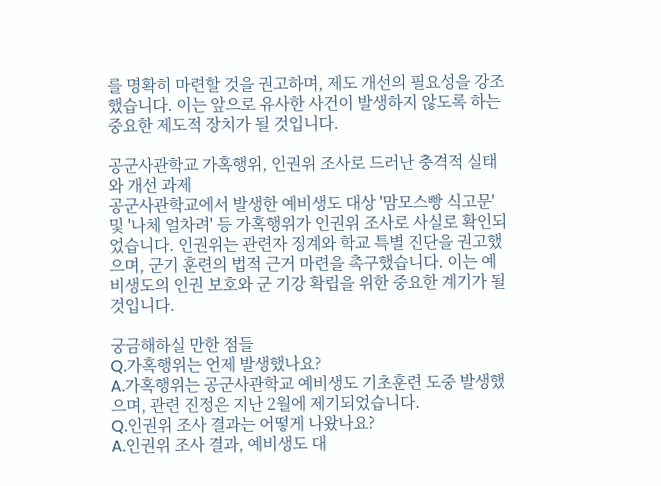를 명확히 마련할 것을 권고하며, 제도 개선의 필요성을 강조했습니다. 이는 앞으로 유사한 사건이 발생하지 않도록 하는 중요한 제도적 장치가 될 것입니다.

공군사관학교 가혹행위, 인권위 조사로 드러난 충격적 실태와 개선 과제
공군사관학교에서 발생한 예비생도 대상 '맘모스빵 식고문' 및 '나체 얼차려' 등 가혹행위가 인권위 조사로 사실로 확인되었습니다. 인권위는 관련자 징계와 학교 특별 진단을 권고했으며, 군기 훈련의 법적 근거 마련을 촉구했습니다. 이는 예비생도의 인권 보호와 군 기강 확립을 위한 중요한 계기가 될 것입니다.

궁금해하실 만한 점들
Q.가혹행위는 언제 발생했나요?
A.가혹행위는 공군사관학교 예비생도 기초훈련 도중 발생했으며, 관련 진정은 지난 2월에 제기되었습니다.
Q.인권위 조사 결과는 어떻게 나왔나요?
A.인권위 조사 결과, 예비생도 대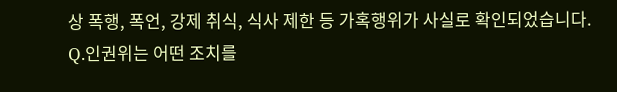상 폭행, 폭언, 강제 취식, 식사 제한 등 가혹행위가 사실로 확인되었습니다.
Q.인권위는 어떤 조치를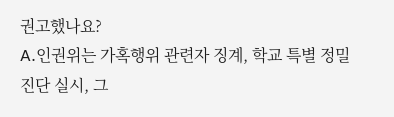권고했나요?
A.인권위는 가혹행위 관련자 징계, 학교 특별 정밀 진단 실시, 그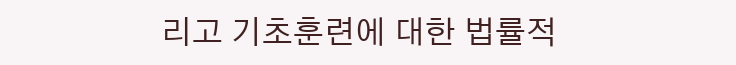리고 기초훈련에 대한 법률적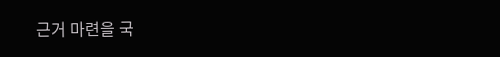근거 마련을 국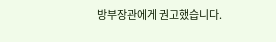방부장관에게 권고했습니다.